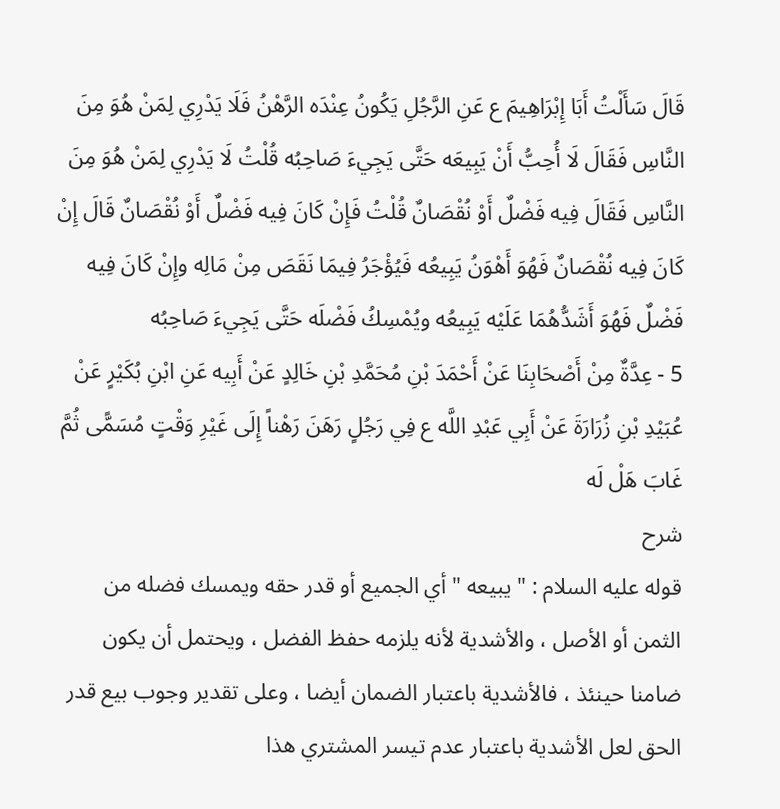قَالَ سَأَلْتُ أَبَا إِبْرَاهِيمَ ع عَنِ الرَّجُلِ يَكُونُ عِنْدَه الرَّهْنُ فَلَا يَدْرِي لِمَنْ هُوَ مِنَ النَّاسِ فَقَالَ لَا أُحِبُّ أَنْ يَبِيعَه حَتَّى يَجِيءَ صَاحِبُه قُلْتُ لَا يَدْرِي لِمَنْ هُوَ مِنَ النَّاسِ فَقَالَ فِيه فَضْلٌ أَوْ نُقْصَانٌ قُلْتُ فَإِنْ كَانَ فِيه فَضْلٌ أَوْ نُقْصَانٌ قَالَ إِنْ كَانَ فِيه نُقْصَانٌ فَهُوَ أَهْوَنُ يَبِيعُه فَيُؤْجَرُ فِيمَا نَقَصَ مِنْ مَالِه وإِنْ كَانَ فِيه فَضْلٌ فَهُوَ أَشَدُّهُمَا عَلَيْه يَبِيعُه ويُمْسِكُ فَضْلَه حَتَّى يَجِيءَ صَاحِبُه
5 - عِدَّةٌ مِنْ أَصْحَابِنَا عَنْ أَحْمَدَ بْنِ مُحَمَّدِ بْنِ خَالِدٍ عَنْ أَبِيه عَنِ ابْنِ بُكَيْرٍ عَنْ عُبَيْدِ بْنِ زُرَارَةَ عَنْ أَبِي عَبْدِ اللَّه ع فِي رَجُلٍ رَهَنَ رَهْناً إِلَى غَيْرِ وَقْتٍ مُسَمًّى ثُمَّ غَابَ هَلْ لَه
شرح
قوله عليه السلام : " يبيعه " أي الجميع أو قدر حقه ويمسك فضله من الثمن أو الأصل ، والأشدية لأنه يلزمه حفظ الفضل ، ويحتمل أن يكون ضامنا حينئذ ، فالأشدية باعتبار الضمان أيضا ، وعلى تقدير وجوب بيع قدر الحق لعل الأشدية باعتبار عدم تيسر المشتري هذا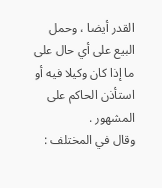القدر أيضا ، وحمل البيع على أي حال على ما إذا كان وكيلا فيه أو استأذن الحاكم على المشهور .
وقال في المختلف :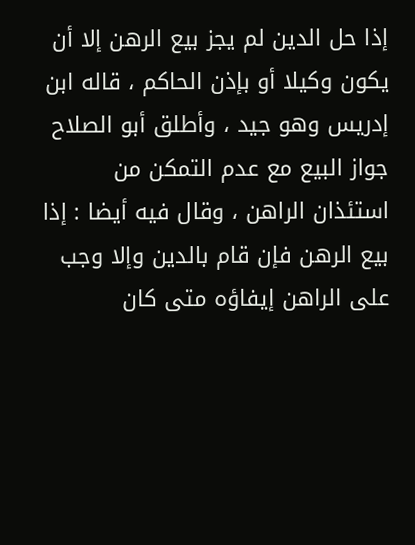إذا حل الدين لم يجز بيع الرهن إلا أن يكون وكيلا أو بإذن الحاكم ، قاله ابن إدريس وهو جيد ، وأطلق أبو الصلاح جواز البيع مع عدم التمكن من استئذان الراهن ، وقال فيه أيضا : إذا بيع الرهن فإن قام بالدين وإلا وجب على الراهن إيفاؤه متى كان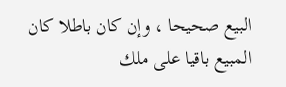البيع صحيحا ، وإن كان باطلا كان المبيع باقيا على ملك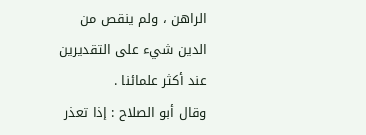الراهن ، ولم ينقص من الدين شيء على التقديرين عند أكثر علمائنا .
وقال أبو الصلاح : إذا تعذر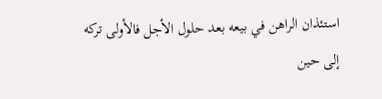استئذان الراهن في بيعه بعد حلول الأجل فالأولى تركه إلى حين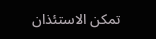تمكن الاستئذان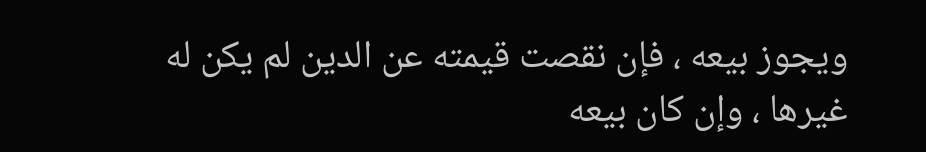ويجوز بيعه ، فإن نقصت قيمته عن الدين لم يكن له غيرها ، وإن كان بيعه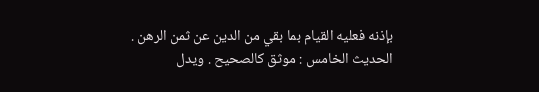بإذنه فعليه القيام بما بقي من الدين عن ثمن الرهن .
الحديث الخامس : موثق كالصحيح . ويدل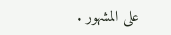على المشهور .